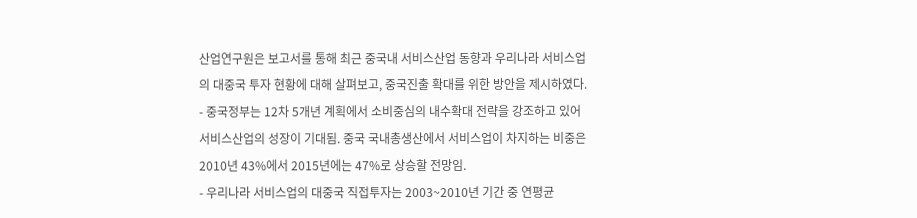산업연구원은 보고서를 통해 최근 중국내 서비스산업 동향과 우리나라 서비스업의 대중국 투자 현황에 대해 살펴보고, 중국진출 확대를 위한 방안을 제시하였다.
- 중국정부는 12차 5개년 계획에서 소비중심의 내수확대 전략을 강조하고 있어 서비스산업의 성장이 기대됨. 중국 국내총생산에서 서비스업이 차지하는 비중은 2010년 43%에서 2015년에는 47%로 상승할 전망임.
- 우리나라 서비스업의 대중국 직접투자는 2003~2010년 기간 중 연평균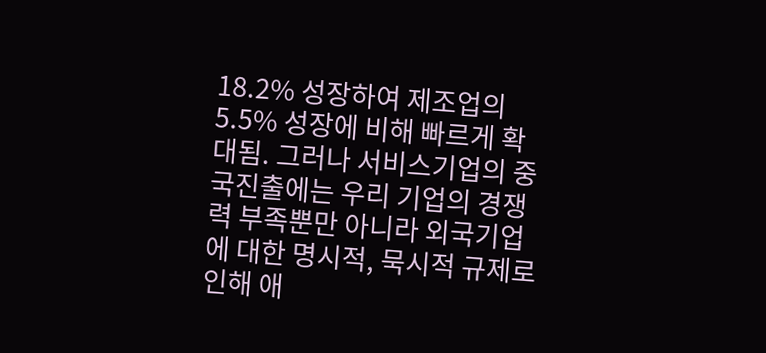18.2% 성장하여 제조업의 5.5% 성장에 비해 빠르게 확대됨. 그러나 서비스기업의 중국진출에는 우리 기업의 경쟁력 부족뿐만 아니라 외국기업에 대한 명시적, 묵시적 규제로 인해 애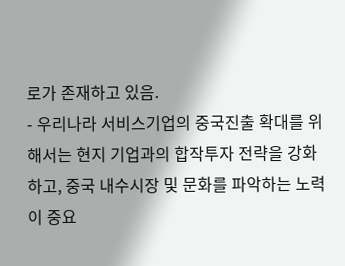로가 존재하고 있음.
- 우리나라 서비스기업의 중국진출 확대를 위해서는 현지 기업과의 합작투자 전략을 강화하고, 중국 내수시장 및 문화를 파악하는 노력이 중요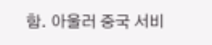함. 아울러 중국 서비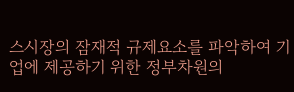스시장의 잠재적 규제요소를 파악하여 기업에 제공하기 위한 정부차원의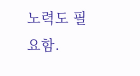노력도 필요함.